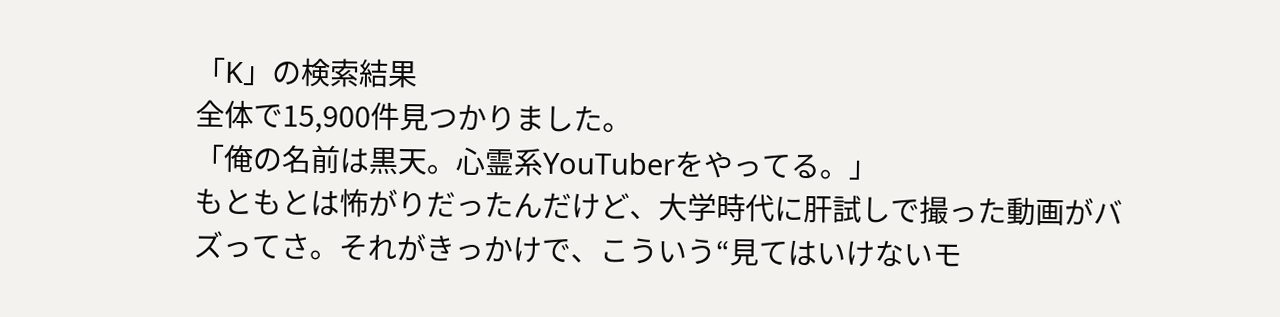「K」の検索結果
全体で15,900件見つかりました。
「俺の名前は黒天。心霊系YouTuberをやってる。」
もともとは怖がりだったんだけど、大学時代に肝試しで撮った動画がバズってさ。それがきっかけで、こういう“見てはいけないモ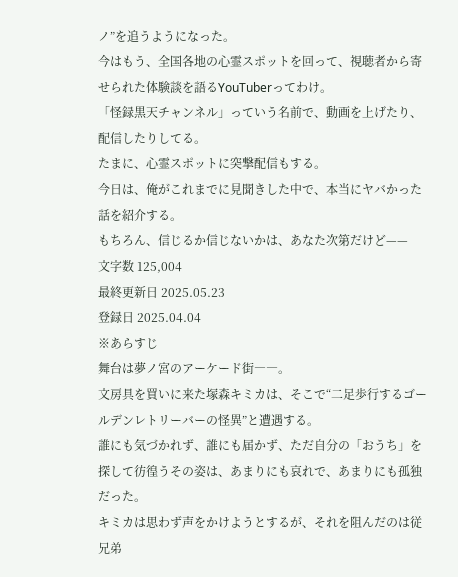ノ”を追うようになった。
今はもう、全国各地の心霊スポットを回って、視聴者から寄せられた体験談を語るYouTuberってわけ。
「怪録黒天チャンネル」っていう名前で、動画を上げたり、配信したりしてる。
たまに、心霊スポットに突撃配信もする。
今日は、俺がこれまでに見聞きした中で、本当にヤバかった話を紹介する。
もちろん、信じるか信じないかは、あなた次第だけど——
文字数 125,004
最終更新日 2025.05.23
登録日 2025.04.04
※あらすじ
舞台は夢ノ宮のアーケード街――。
文房具を買いに来た塚森キミカは、そこで“二足歩行するゴールデンレトリーバーの怪異”と遭遇する。
誰にも気づかれず、誰にも届かず、ただ自分の「おうち」を探して彷徨うその姿は、あまりにも哀れで、あまりにも孤独だった。
キミカは思わず声をかけようとするが、それを阻んだのは従兄弟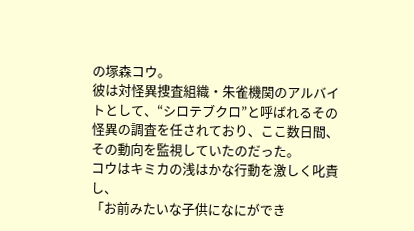の塚森コウ。
彼は対怪異捜査組織・朱雀機関のアルバイトとして、“シロテブクロ”と呼ばれるその怪異の調査を任されており、ここ数日間、その動向を監視していたのだった。
コウはキミカの浅はかな行動を激しく叱責し、
「お前みたいな子供になにができ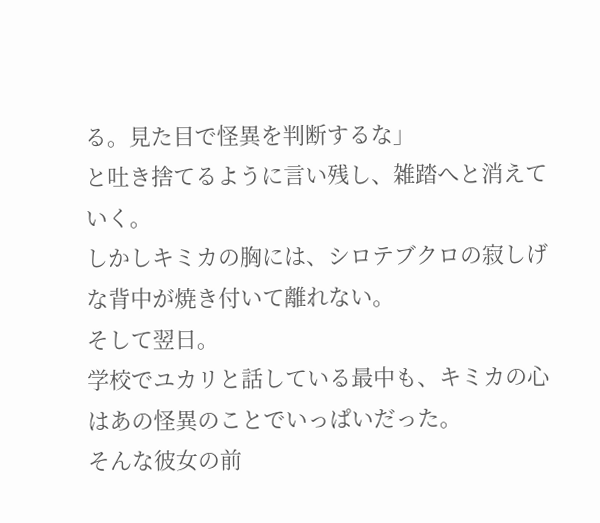る。見た目で怪異を判断するな」
と吐き捨てるように言い残し、雑踏へと消えていく。
しかしキミカの胸には、シロテブクロの寂しげな背中が焼き付いて離れない。
そして翌日。
学校でユカリと話している最中も、キミカの心はあの怪異のことでいっぱいだった。
そんな彼女の前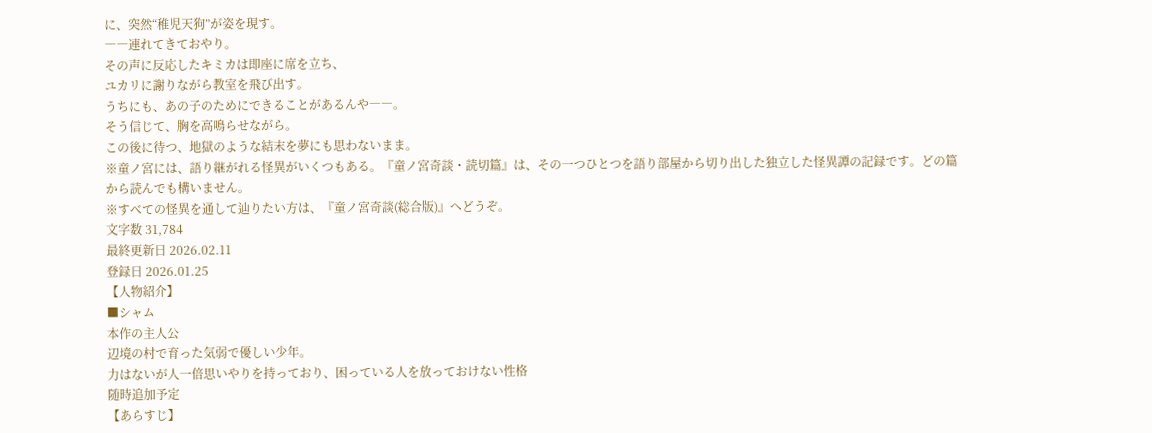に、突然“稚児天狗”が姿を現す。
――連れてきておやり。
その声に反応したキミカは即座に席を立ち、
ユカリに謝りながら教室を飛び出す。
うちにも、あの子のためにできることがあるんや――。
そう信じて、胸を高鳴らせながら。
この後に待つ、地獄のような結末を夢にも思わないまま。
※童ノ宮には、語り継がれる怪異がいくつもある。『童ノ宮奇談・読切篇』は、その一つひとつを語り部屋から切り出した独立した怪異譚の記録です。どの篇から読んでも構いません。
※すべての怪異を通して辿りたい方は、『童ノ宮奇談(総合版)』へどうぞ。
文字数 31,784
最終更新日 2026.02.11
登録日 2026.01.25
【人物紹介】
■シャム
本作の主人公
辺境の村で育った気弱で優しい少年。
力はないが人一倍思いやりを持っており、困っている人を放っておけない性格
随時追加予定
【あらすじ】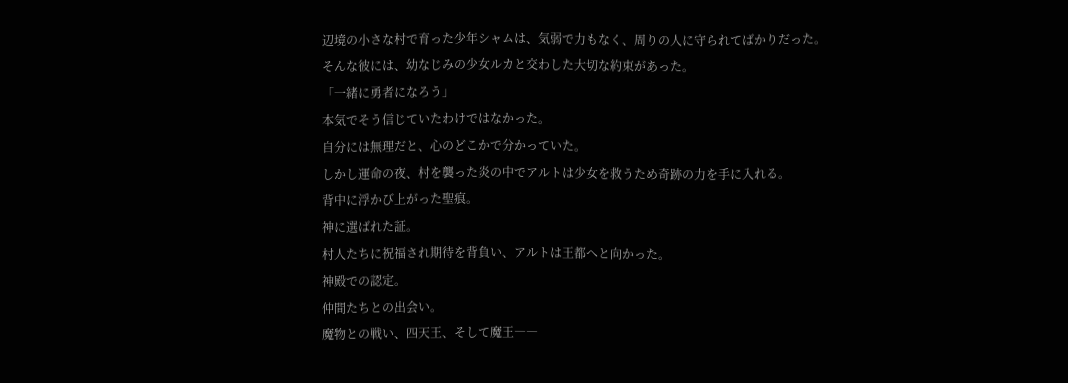辺境の小さな村で育った少年シャムは、気弱で力もなく、周りの人に守られてばかりだった。
そんな彼には、幼なじみの少女ルカと交わした大切な約束があった。
「一緒に勇者になろう」
本気でそう信じていたわけではなかった。
自分には無理だと、心のどこかで分かっていた。
しかし運命の夜、村を襲った炎の中でアルトは少女を救うため奇跡の力を手に入れる。
背中に浮かび上がった聖痕。
神に選ばれた証。
村人たちに祝福され期待を背負い、アルトは王都へと向かった。
神殿での認定。
仲間たちとの出会い。
魔物との戦い、四天王、そして魔王――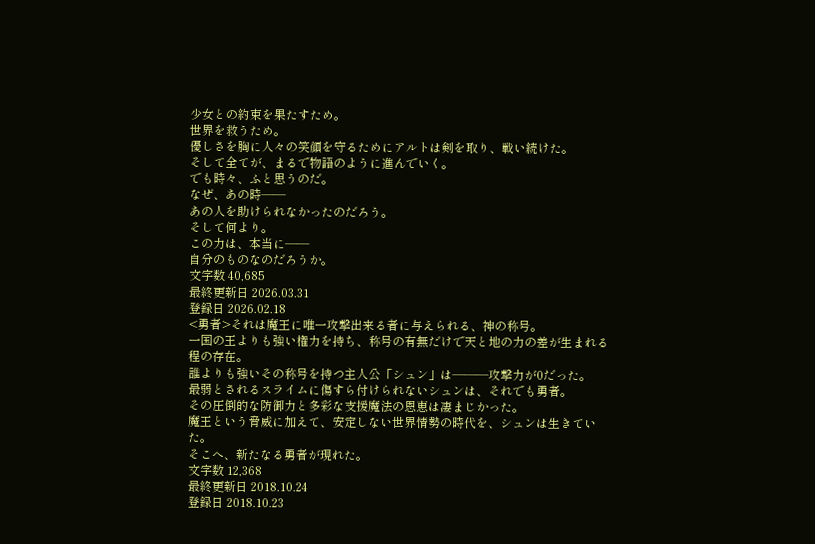少女との約束を果たすため。
世界を救うため。
優しさを胸に人々の笑顔を守るためにアルトは剣を取り、戦い続けた。
そして全てが、まるで物語のように進んでいく。
でも時々、ふと思うのだ。
なぜ、あの時――
あの人を助けられなかったのだろう。
そして何より。
この力は、本当に――
自分のものなのだろうか。
文字数 40,685
最終更新日 2026.03.31
登録日 2026.02.18
<勇者>それは魔王に唯一攻撃出来る者に与えられる、神の称号。
一国の王よりも強い権力を持ち、称号の有無だけで天と地の力の差が生まれる程の存在。
誰よりも強いその称号を持つ主人公「シュン」は―――攻撃力が0だった。
最弱とされるスライムに傷すら付けられないシュンは、それでも勇者。
その圧倒的な防御力と多彩な支援魔法の恩恵は凄まじかった。
魔王という脅威に加えて、安定しない世界情勢の時代を、シュンは生きていた。
そこへ、新たなる勇者が現れた。
文字数 12,368
最終更新日 2018.10.24
登録日 2018.10.23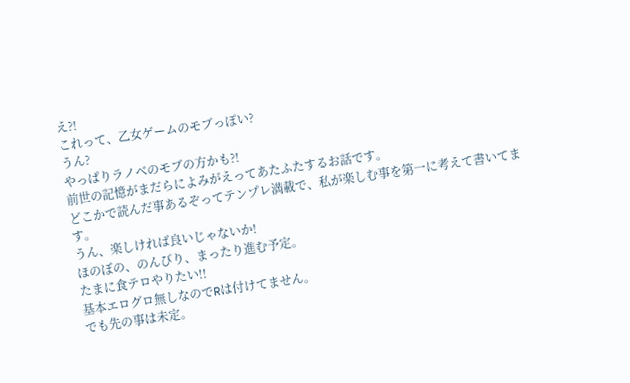え?!
これって、乙女ゲームのモブっぽい?
うん?
やっぱりラノベのモブの方かも?!
前世の記憶がまだらによみがえってあたふたするお話です。
どこかで読んだ事あるぞってテンプレ満載で、私が楽しむ事を第一に考えて書いてます。
うん、楽しければ良いじゃないか!
ほのぼの、のんびり、まったり進む予定。
たまに食テロやりたい!!
基本エログロ無しなのでRは付けてません。
でも先の事は未定。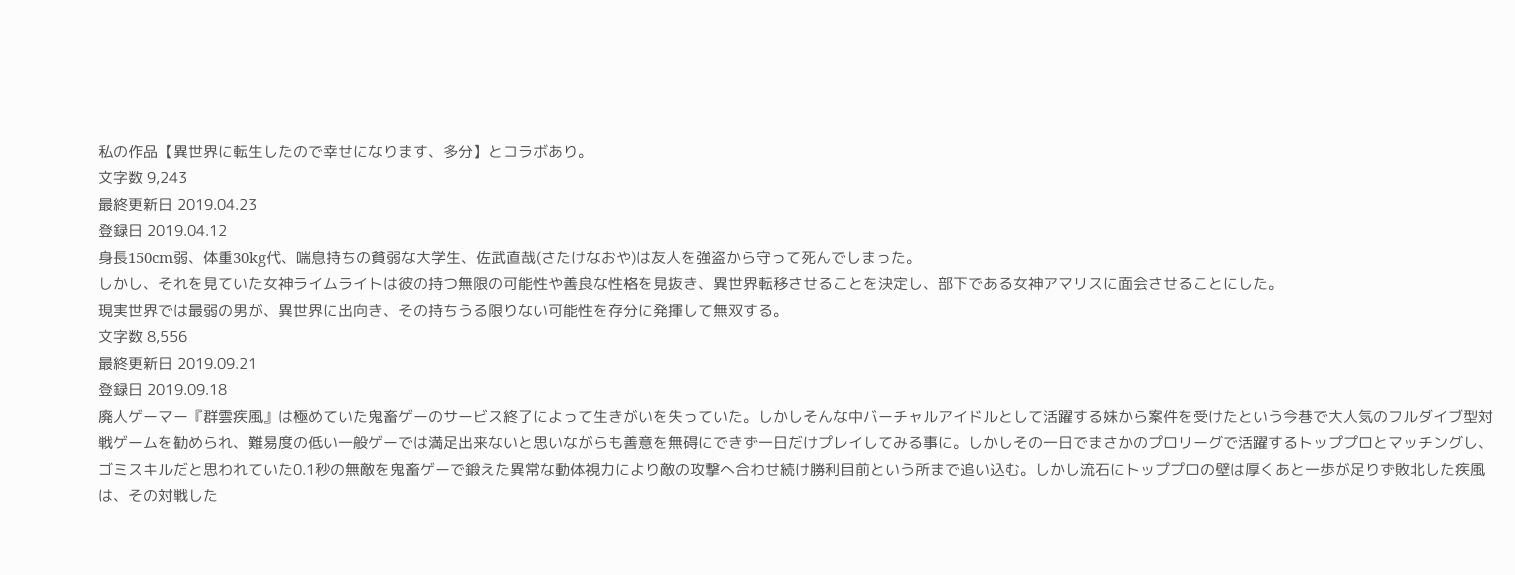私の作品【異世界に転生したので幸せになります、多分】とコラボあり。
文字数 9,243
最終更新日 2019.04.23
登録日 2019.04.12
身長150cm弱、体重30kg代、喘息持ちの貧弱な大学生、佐武直哉(さたけなおや)は友人を強盗から守って死んでしまった。
しかし、それを見ていた女神ライムライトは彼の持つ無限の可能性や善良な性格を見抜き、異世界転移させることを決定し、部下である女神アマリスに面会させることにした。
現実世界では最弱の男が、異世界に出向き、その持ちうる限りない可能性を存分に発揮して無双する。
文字数 8,556
最終更新日 2019.09.21
登録日 2019.09.18
廃人ゲーマー『群雲疾風』は極めていた鬼畜ゲーのサービス終了によって生きがいを失っていた。しかしそんな中バーチャルアイドルとして活躍する妹から案件を受けたという今巷で大人気のフルダイブ型対戦ゲームを勧められ、難易度の低い一般ゲーでは満足出来ないと思いながらも善意を無碍にできず一日だけプレイしてみる事に。しかしその一日でまさかのプロリーグで活躍するトッププロとマッチングし、ゴミスキルだと思われていた0.1秒の無敵を鬼畜ゲーで鍛えた異常な動体視力により敵の攻撃へ合わせ続け勝利目前という所まで追い込む。しかし流石にトッププロの壁は厚くあと一歩が足りず敗北した疾風は、その対戦した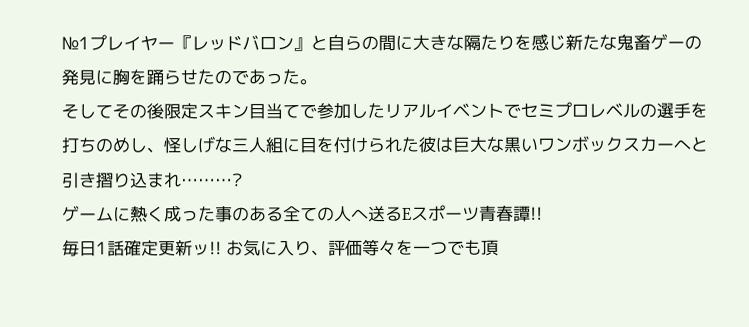№1プレイヤー『レッドバロン』と自らの間に大きな隔たりを感じ新たな鬼畜ゲーの発見に胸を踊らせたのであった。
そしてその後限定スキン目当てで参加したリアルイベントでセミプロレベルの選手を打ちのめし、怪しげな三人組に目を付けられた彼は巨大な黒いワンボックスカーへと引き摺り込まれ………?
ゲームに熱く成った事のある全ての人へ送るEスポーツ青春譚!!
毎日1話確定更新ッ!! お気に入り、評価等々を一つでも頂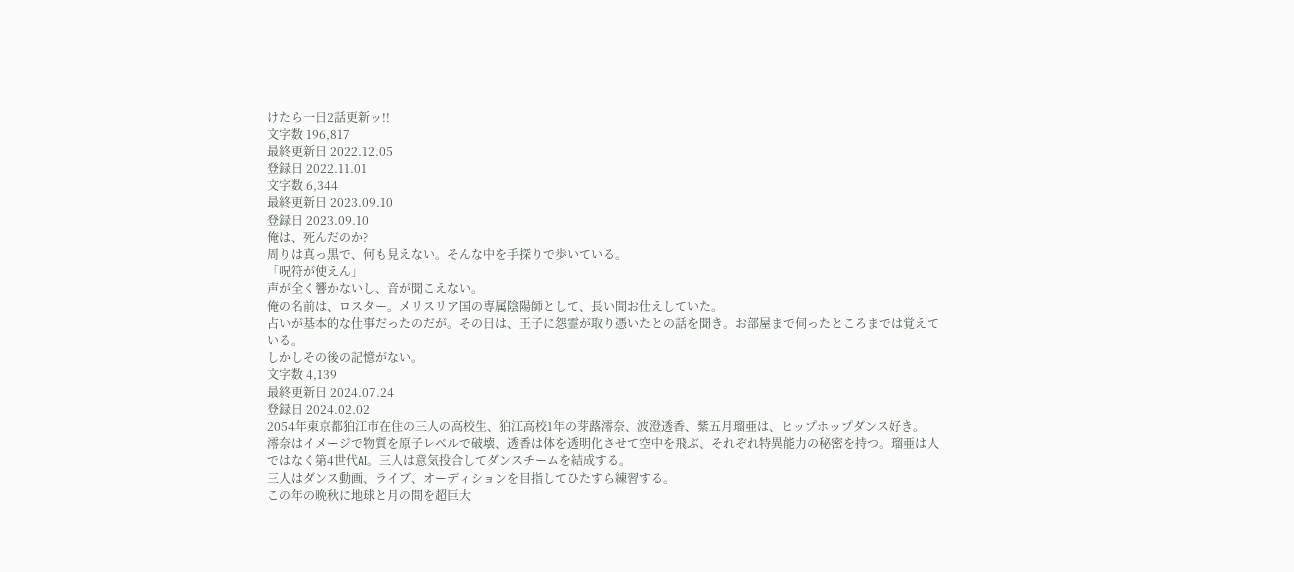けたら一日2話更新ッ!!
文字数 196,817
最終更新日 2022.12.05
登録日 2022.11.01
文字数 6,344
最終更新日 2023.09.10
登録日 2023.09.10
俺は、死んだのか?
周りは真っ黒で、何も見えない。そんな中を手探りで歩いている。
「呪符が使えん」
声が全く響かないし、音が聞こえない。
俺の名前は、ロスター。メリスリア国の専属陰陽師として、長い間お仕えしていた。
占いが基本的な仕事だったのだが。その日は、王子に怨霊が取り憑いたとの話を聞き。お部屋まで伺ったところまでは覚えている。
しかしその後の記憶がない。
文字数 4,139
最終更新日 2024.07.24
登録日 2024.02.02
2054年東京都狛江市在住の三人の高校生、狛江高校1年の芽蕗澪奈、波澄透香、紫五月瑠亜は、ヒップホップダンス好き。
澪奈はイメージで物質を原子レベルで破壊、透香は体を透明化させて空中を飛ぶ、それぞれ特異能力の秘密を持つ。瑠亜は人ではなく第4世代AI。三人は意気投合してダンスチームを結成する。
三人はダンス動画、ライブ、オーディションを目指してひたすら練習する。
この年の晩秋に地球と月の間を超巨大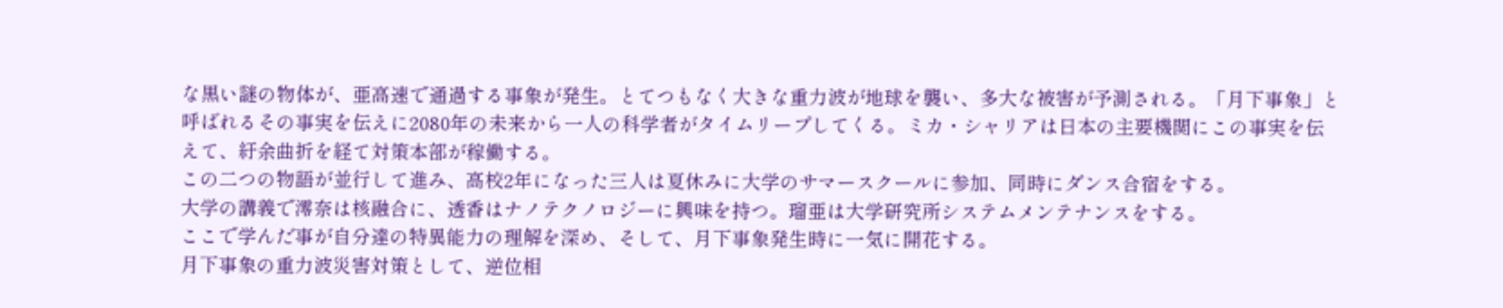な黒い謎の物体が、亜高速で通過する事象が発生。とてつもなく大きな重力波が地球を襲い、多大な被害が予測される。「月下事象」と呼ばれるその事実を伝えに2080年の未来から一人の科学者がタイムリープしてくる。ミカ・シャリアは日本の主要機関にこの事実を伝えて、紆余曲折を経て対策本部が稼働する。
この二つの物語が並行して進み、高校2年になった三人は夏休みに大学のサマースクールに参加、同時にダンス合宿をする。
大学の講義で澪奈は核融合に、透香はナノテクノロジーに興味を持つ。瑠亜は大学研究所システムメンテナンスをする。
ここで学んだ事が自分達の特異能力の理解を深め、そして、月下事象発生時に一気に開花する。
月下事象の重力波災害対策として、逆位相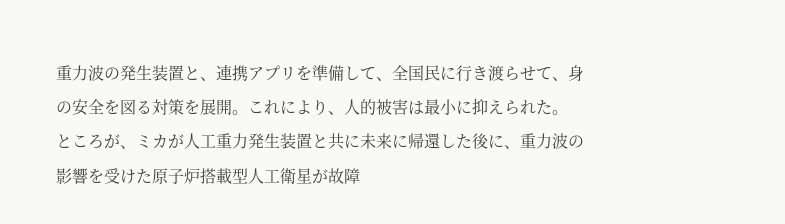重力波の発生装置と、連携アプリを準備して、全国民に行き渡らせて、身の安全を図る対策を展開。これにより、人的被害は最小に抑えられた。
ところが、ミカが人工重力発生装置と共に未来に帰還した後に、重力波の影響を受けた原子炉搭載型人工衛星が故障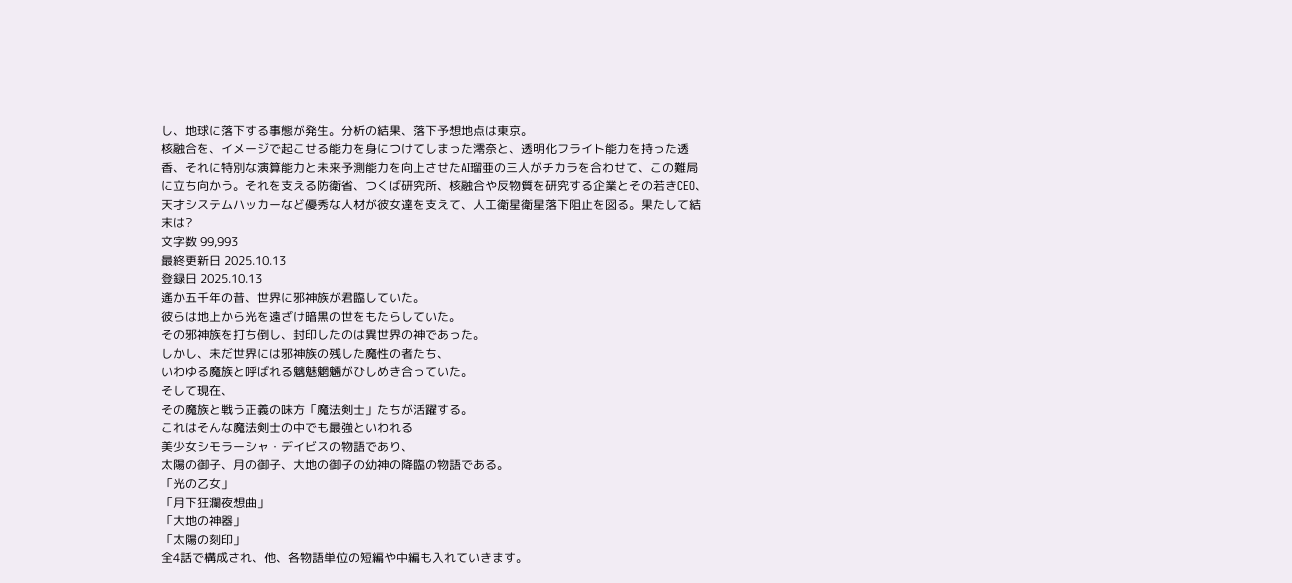し、地球に落下する事態が発生。分析の結果、落下予想地点は東京。
核融合を、イメージで起こせる能力を身につけてしまった澪奈と、透明化フライト能力を持った透香、それに特別な演算能力と未来予測能力を向上させたAI瑠亜の三人がチカラを合わせて、この難局に立ち向かう。それを支える防衛省、つくば研究所、核融合や反物質を研究する企業とその若きCEO、天才システムハッカーなど優秀な人材が彼女達を支えて、人工衛星衛星落下阻止を図る。果たして結末は?
文字数 99,993
最終更新日 2025.10.13
登録日 2025.10.13
遙か五千年の昔、世界に邪神族が君臨していた。
彼らは地上から光を遠ざけ暗黒の世をもたらしていた。
その邪神族を打ち倒し、封印したのは異世界の神であった。
しかし、未だ世界には邪神族の残した魔性の者たち、
いわゆる魔族と呼ばれる魑魅魍魎がひしめき合っていた。
そして現在、
その魔族と戦う正義の味方「魔法剣士」たちが活躍する。
これはそんな魔法剣士の中でも最強といわれる
美少女シモラーシャ・デイビスの物語であり、
太陽の御子、月の御子、大地の御子の幼神の降臨の物語である。
「光の乙女」
「月下狂瀾夜想曲」
「大地の神器」
「太陽の刻印」
全4話で構成され、他、各物語単位の短編や中編も入れていきます。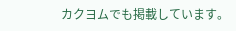カクヨムでも掲載しています。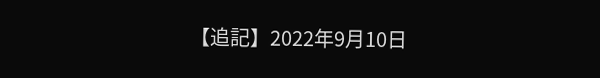【追記】2022年9月10日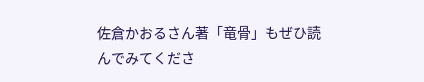佐倉かおるさん著「竜骨」もぜひ読んでみてくださ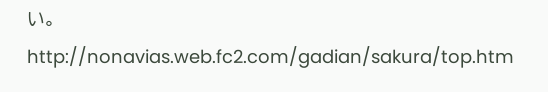い。
http://nonavias.web.fc2.com/gadian/sakura/top.htm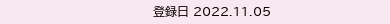登録日 2022.11.05